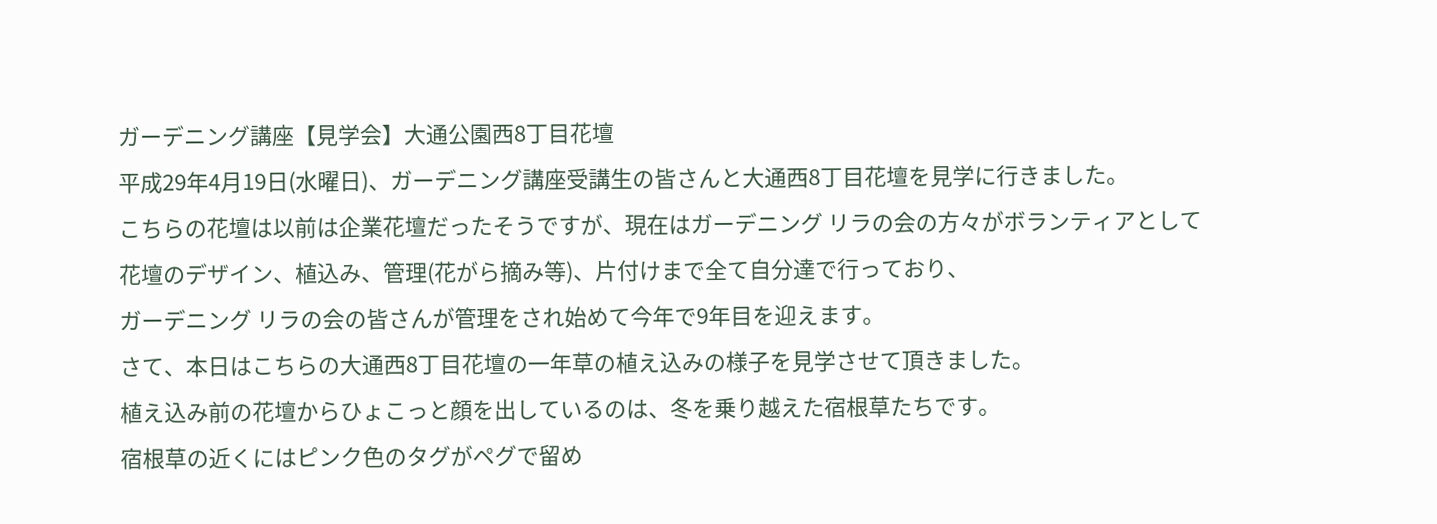ガーデニング講座【見学会】大通公園西8丁目花壇
平成29年4月19日(水曜日)、ガーデニング講座受講生の皆さんと大通西8丁目花壇を見学に行きました。
こちらの花壇は以前は企業花壇だったそうですが、現在はガーデニング リラの会の方々がボランティアとして
花壇のデザイン、植込み、管理(花がら摘み等)、片付けまで全て自分達で行っており、
ガーデニング リラの会の皆さんが管理をされ始めて今年で9年目を迎えます。
さて、本日はこちらの大通西8丁目花壇の一年草の植え込みの様子を見学させて頂きました。
植え込み前の花壇からひょこっと顔を出しているのは、冬を乗り越えた宿根草たちです。
宿根草の近くにはピンク色のタグがペグで留め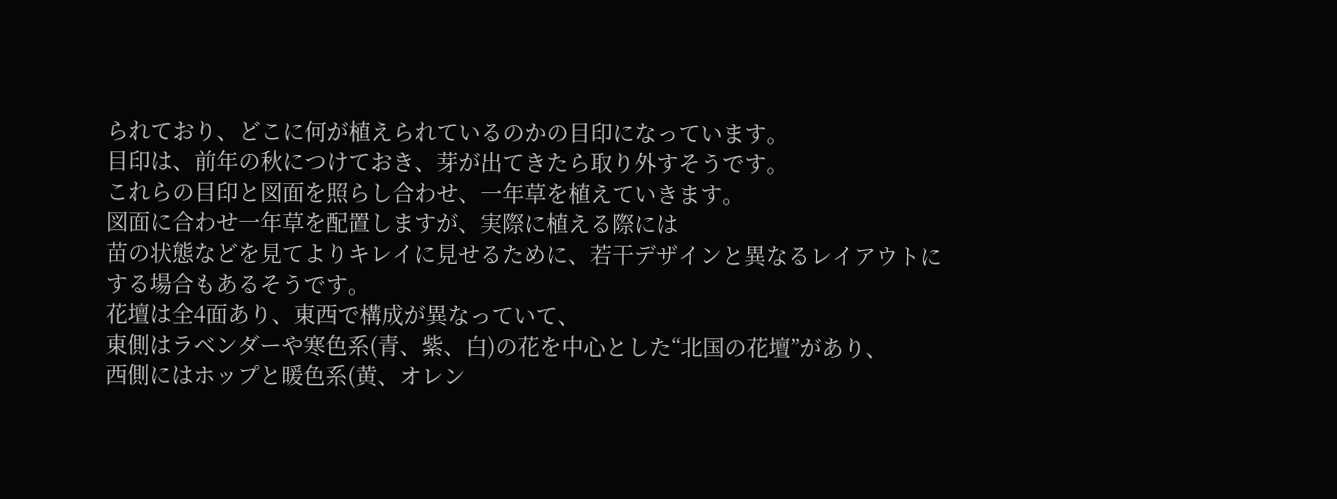られており、どこに何が植えられているのかの目印になっています。
目印は、前年の秋につけておき、芽が出てきたら取り外すそうです。
これらの目印と図面を照らし合わせ、一年草を植えていきます。
図面に合わせ一年草を配置しますが、実際に植える際には
苗の状態などを見てよりキレイに見せるために、若干デザインと異なるレイアウトにする場合もあるそうです。
花壇は全4面あり、東西で構成が異なっていて、
東側はラベンダーや寒色系(青、紫、白)の花を中心とした“北国の花壇”があり、
西側にはホップと暖色系(黄、オレン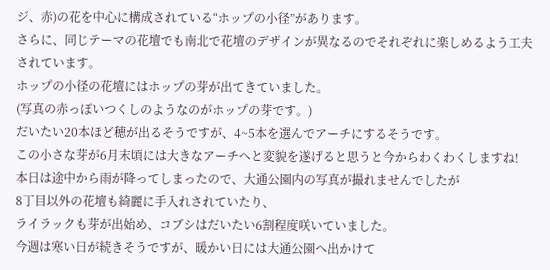ジ、赤)の花を中心に構成されている“ホップの小径”があります。
さらに、同じテーマの花壇でも南北で花壇のデザインが異なるのでそれぞれに楽しめるよう工夫されています。
ホップの小径の花壇にはホップの芽が出てきていました。
(写真の赤っぽいつくしのようなのがホップの芽です。)
だいたい20本ほど穂が出るそうですが、4~5本を選んでアーチにするそうです。
この小さな芽が6月末頃には大きなアーチへと変貌を遂げると思うと今からわくわくしますね!
本日は途中から雨が降ってしまったので、大通公園内の写真が撮れませんでしたが
8丁目以外の花壇も綺麗に手入れされていたり、
ライラックも芽が出始め、コブシはだいたい6割程度咲いていました。
今週は寒い日が続きそうですが、暖かい日には大通公園へ出かけて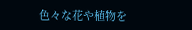色々な花や植物を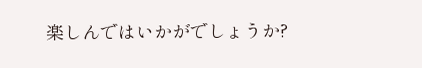楽しんではいかがでしょうか?